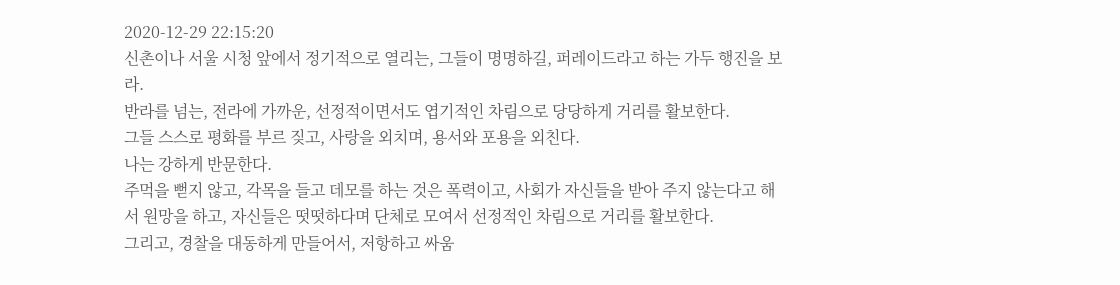2020-12-29 22:15:20
신촌이나 서울 시청 앞에서 정기적으로 열리는, 그들이 명명하길, 퍼레이드라고 하는 가두 행진을 보라.
반라를 넘는, 전라에 가까운, 선정적이면서도 엽기적인 차림으로 당당하게 거리를 활보한다.
그들 스스로 평화를 부르 짖고, 사랑을 외치며, 용서와 포용을 외친다.
나는 강하게 반문한다.
주먹을 뻗지 않고, 각목을 들고 데모를 하는 것은 폭력이고, 사회가 자신들을 받아 주지 않는다고 해서 원망을 하고, 자신들은 떳떳하다며 단체로 모여서 선정적인 차림으로 거리를 활보한다.
그리고, 경찰을 대동하게 만들어서, 저항하고 싸움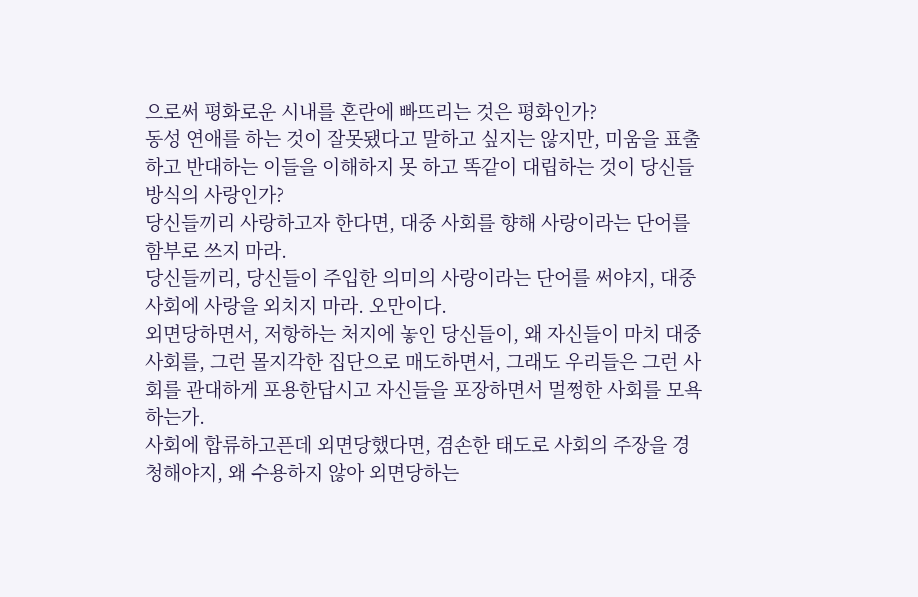으로써 평화로운 시내를 혼란에 빠뜨리는 것은 평화인가?
동성 연애를 하는 것이 잘못됐다고 말하고 싶지는 않지만, 미움을 표출하고 반대하는 이들을 이해하지 못 하고 똑같이 대립하는 것이 당신들 방식의 사랑인가?
당신들끼리 사랑하고자 한다면, 대중 사회를 향해 사랑이라는 단어를 함부로 쓰지 마라.
당신들끼리, 당신들이 주입한 의미의 사랑이라는 단어를 써야지, 대중 사회에 사랑을 외치지 마라. 오만이다.
외면당하면서, 저항하는 처지에 놓인 당신들이, 왜 자신들이 마치 대중 사회를, 그런 몰지각한 집단으로 매도하면서, 그래도 우리들은 그런 사회를 관대하게 포용한답시고 자신들을 포장하면서 멀쩡한 사회를 모욕하는가.
사회에 합류하고픈데 외면당했다면, 겸손한 태도로 사회의 주장을 경청해야지, 왜 수용하지 않아 외면당하는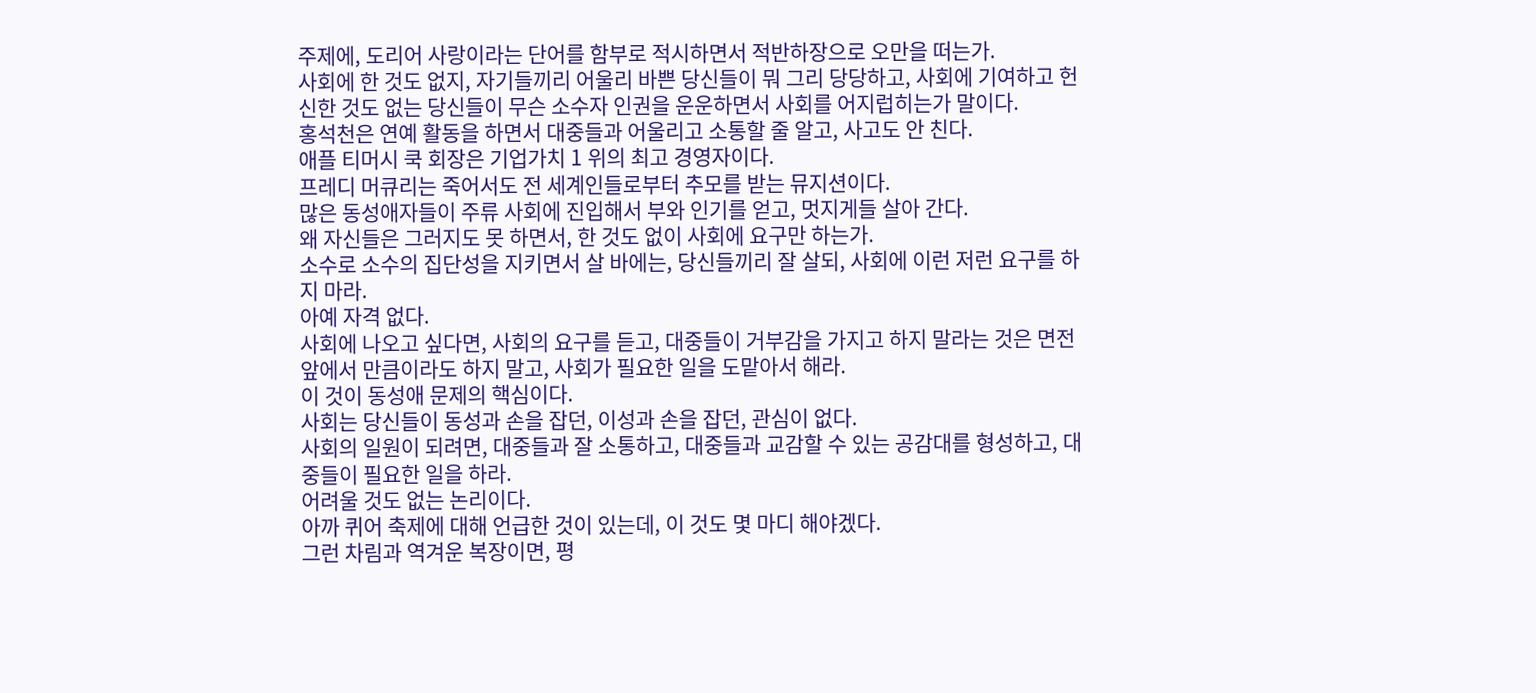주제에, 도리어 사랑이라는 단어를 함부로 적시하면서 적반하장으로 오만을 떠는가.
사회에 한 것도 없지, 자기들끼리 어울리 바쁜 당신들이 뭐 그리 당당하고, 사회에 기여하고 헌신한 것도 없는 당신들이 무슨 소수자 인권을 운운하면서 사회를 어지럽히는가 말이다.
홍석천은 연예 활동을 하면서 대중들과 어울리고 소통할 줄 알고, 사고도 안 친다.
애플 티머시 쿡 회장은 기업가치 1 위의 최고 경영자이다.
프레디 머큐리는 죽어서도 전 세계인들로부터 추모를 받는 뮤지션이다.
많은 동성애자들이 주류 사회에 진입해서 부와 인기를 얻고, 멋지게들 살아 간다.
왜 자신들은 그러지도 못 하면서, 한 것도 없이 사회에 요구만 하는가.
소수로 소수의 집단성을 지키면서 살 바에는, 당신들끼리 잘 살되, 사회에 이런 저런 요구를 하지 마라.
아예 자격 없다.
사회에 나오고 싶다면, 사회의 요구를 듣고, 대중들이 거부감을 가지고 하지 말라는 것은 면전 앞에서 만큼이라도 하지 말고, 사회가 필요한 일을 도맡아서 해라.
이 것이 동성애 문제의 핵심이다.
사회는 당신들이 동성과 손을 잡던, 이성과 손을 잡던, 관심이 없다.
사회의 일원이 되려면, 대중들과 잘 소통하고, 대중들과 교감할 수 있는 공감대를 형성하고, 대중들이 필요한 일을 하라.
어려울 것도 없는 논리이다.
아까 퀴어 축제에 대해 언급한 것이 있는데, 이 것도 몇 마디 해야겠다.
그런 차림과 역겨운 복장이면, 평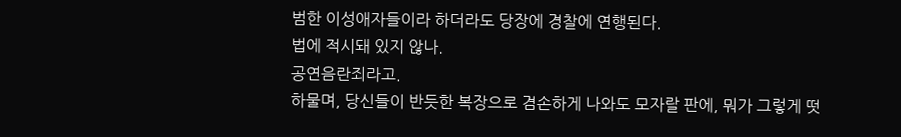범한 이성애자들이라 하더라도 당장에 경찰에 연행된다.
법에 적시돼 있지 않나.
공연음란죄라고.
하물며, 당신들이 반듯한 복장으로 겸손하게 나와도 모자랄 판에, 뭐가 그렇게 떳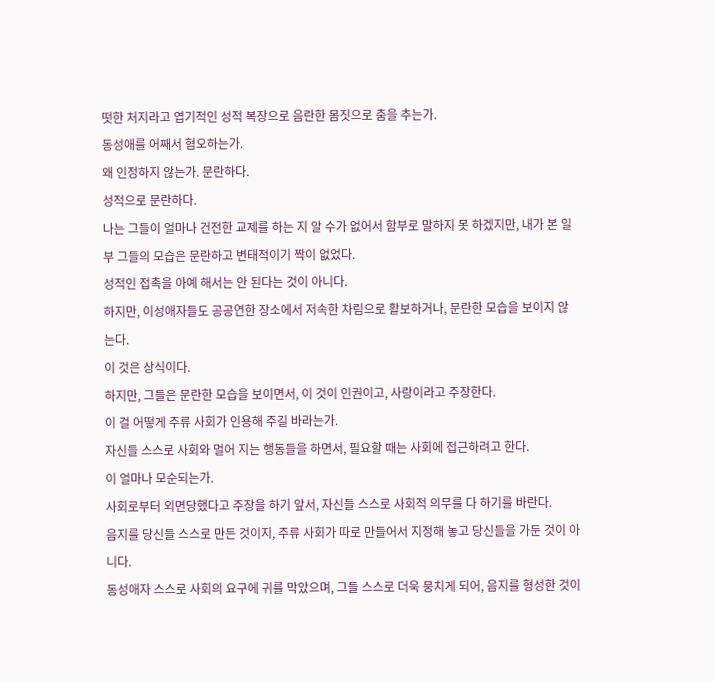떳한 처지라고 엽기적인 성적 복장으로 음란한 몸짓으로 춤을 추는가.
동성애를 어째서 혐오하는가.
왜 인정하지 않는가. 문란하다.
성적으로 문란하다.
나는 그들이 얼마나 건전한 교제를 하는 지 알 수가 없어서 함부로 말하지 못 하겠지만, 내가 본 일부 그들의 모습은 문란하고 변태적이기 짝이 없었다.
성적인 접촉을 아예 해서는 안 된다는 것이 아니다.
하지만, 이성애자들도 공공연한 장소에서 저속한 차림으로 활보하거나, 문란한 모습을 보이지 않는다.
이 것은 상식이다.
하지만, 그들은 문란한 모습을 보이면서, 이 것이 인권이고, 사랑이라고 주장한다.
이 걸 어떻게 주류 사회가 인용해 주길 바라는가.
자신들 스스로 사회와 멀어 지는 행동들을 하면서, 필요할 때는 사회에 접근하려고 한다.
이 얼마나 모순되는가.
사회로부터 외면당했다고 주장을 하기 앞서, 자신들 스스로 사회적 의무를 다 하기를 바란다.
음지를 당신들 스스로 만든 것이지, 주류 사회가 따로 만들어서 지정해 놓고 당신들을 가둔 것이 아니다.
동성애자 스스로 사회의 요구에 귀를 막았으며, 그들 스스로 더욱 뭉치게 되어, 음지를 형성한 것이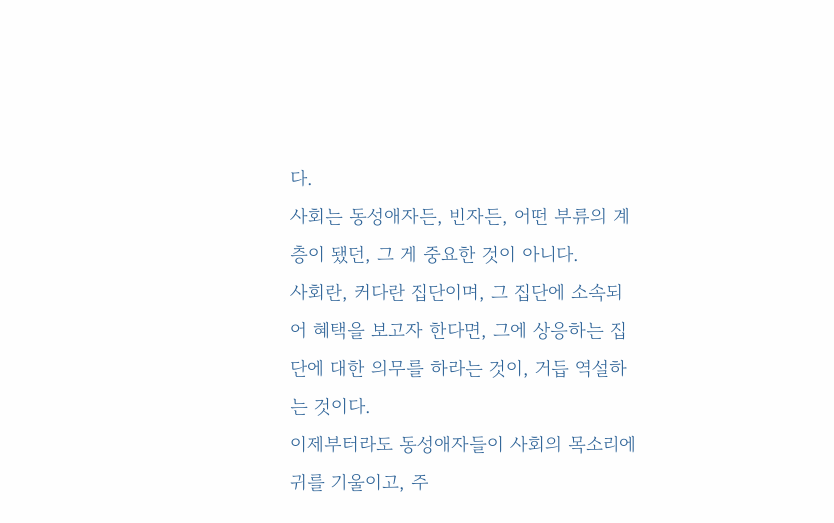다.
사회는 동성애자든, 빈자든, 어떤 부류의 계층이 됐던, 그 게 중요한 것이 아니다.
사회란, 커다란 집단이며, 그 집단에 소속되어 혜택을 보고자 한다면, 그에 상응하는 집단에 대한 의무를 하라는 것이, 거듭 역설하는 것이다.
이제부터라도 동성애자들이 사회의 목소리에 귀를 기울이고, 주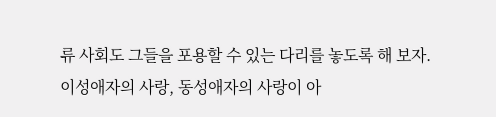류 사회도 그들을 포용할 수 있는 다리를 놓도록 해 보자.
이성애자의 사랑, 동성애자의 사랑이 아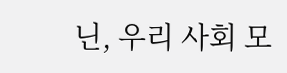닌, 우리 사회 모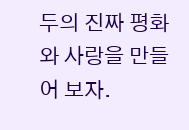두의 진짜 평화와 사랑을 만들어 보자.